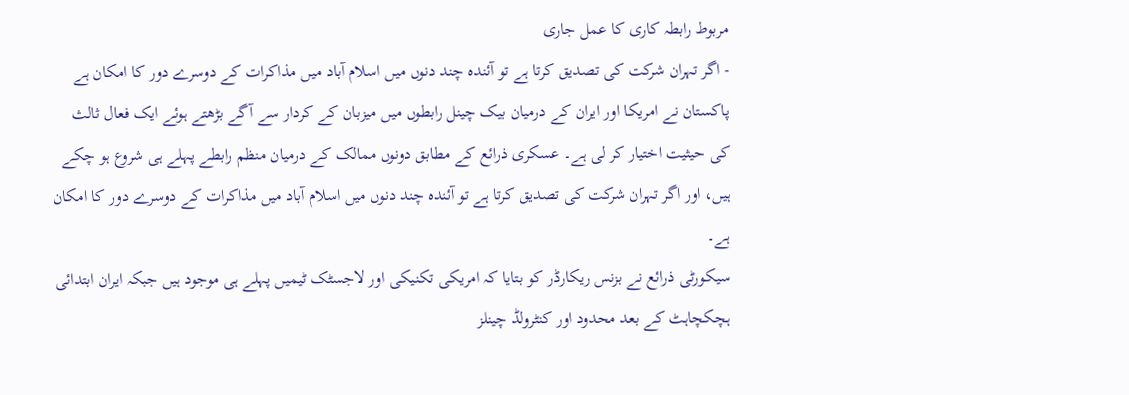مربوط رابطہ کاری کا عمل جاری
- اگر تہران شرکت کی تصدیق کرتا ہے تو آئندہ چند دنوں میں اسلام آباد میں مذاکرات کے دوسرے دور کا امکان ہے
پاکستان نے امریکا اور ایران کے درمیان بیک چینل رابطوں میں میزبان کے کردار سے آگے بڑھتے ہوئے ایک فعال ثالث کی حیثیت اختیار کر لی ہے۔ عسکری ذرائع کے مطابق دونوں ممالک کے درمیان منظم رابطے پہلے ہی شروع ہو چکے ہیں، اور اگر تہران شرکت کی تصدیق کرتا ہے تو آئندہ چند دنوں میں اسلام آباد میں مذاکرات کے دوسرے دور کا امکان ہے۔
سیکورٹی ذرائع نے بزنس ریکارڈر کو بتایا کہ امریکی تکنیکی اور لاجسٹک ٹیمیں پہلے ہی موجود ہیں جبکہ ایران ابتدائی ہچکچاہٹ کے بعد محدود اور کنٹرولڈ چینلز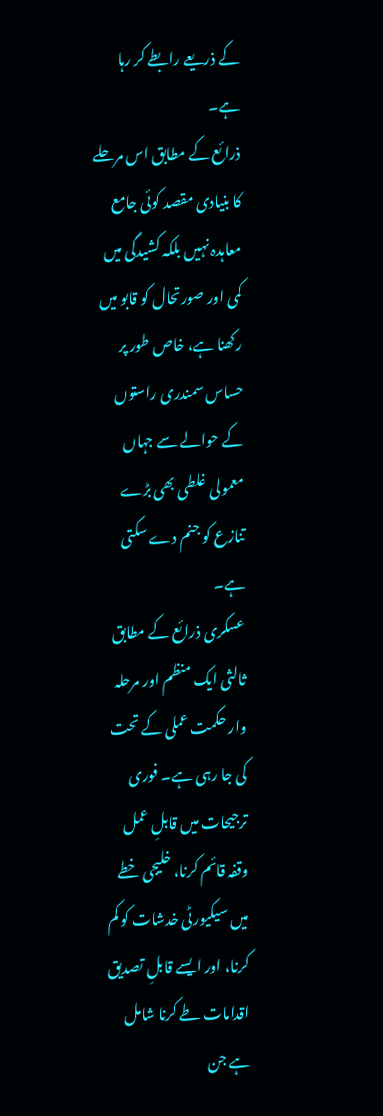کے ذریعے رابطے کر رہا ہے۔
ذرائع کے مطابق اس مرحلے کا بنیادی مقصد کوئی جامع معاہدہ نہیں بلکہ کشیدگی میں کمی اور صورتحال کو قابو میں رکھنا ہے، خاص طور پر حساس سمندری راستوں کے حوالے سے جہاں معمولی غلطی بھی بڑے تنازع کو جنم دے سکتی ہے۔
عسکری ذرائع کے مطابق ثالثی ایک منظم اور مرحلہ وار حکمت عملی کے تحت کی جا رہی ہے۔ فوری ترجیحات میں قابلِ عمل وقفہ قائم کرنا، خلیجی خطے میں سیکیورٹی خدشات کو کم کرنا، اور ایسے قابلِ تصدیق اقدامات طے کرنا شامل ہے جن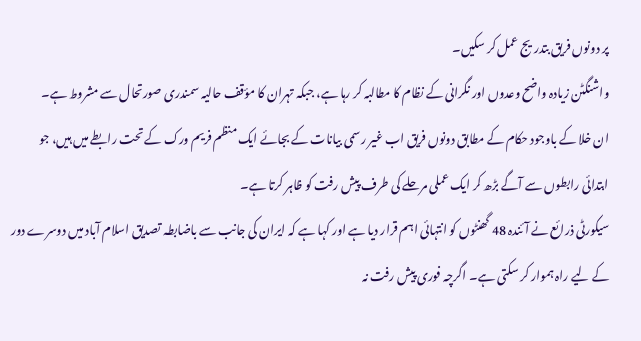پر دونوں فریق بتدریج عمل کر سکیں۔
واشنگٹن زیادہ واضح وعدوں اور نگرانی کے نظام کا مطالبہ کر رہا ہے، جبکہ تہران کا مؤقف حالیہ سمندری صورتحال سے مشروط ہے۔
ان خلا کے باوجود حکام کے مطابق دونوں فریق اب غیر رسمی بیانات کے بجائے ایک منظم فریم ورک کے تحت رابطے میں ہیں، جو ابتدائی رابطوں سے آگے بڑھ کر ایک عملی مرحلے کی طرف پیش رفت کو ظاہر کرتا ہے۔
سیکورٹی ذرائع نے آئندہ 48 گھنٹوں کو انتہائی اہم قرار دیا ہے اور کہا ہے کہ ایران کی جانب سے باضابطہ تصدیق اسلام آباد میں دوسرے دور کے لیے راہ ہموار کر سکتی ہے۔ اگرچہ فوری پیش رفت نہ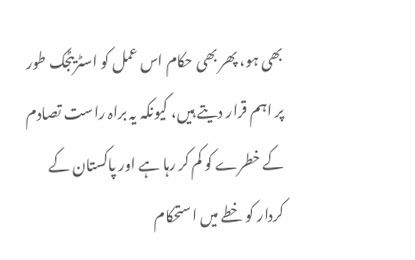بھی ہو، پھر بھی حکام اس عمل کو اسٹریٹجک طور پر اہم قرار دیتے ہیں، کیونکہ یہ براہ راست تصادم کے خطرے کو کم کر رہا ہے اور پاکستان کے کردار کو خطے میں استحکام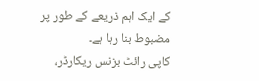کے ایک اہم ذریعے کے طور پر مضبوط بنا رہا ہے۔
کاپی رائٹ بزنس ریکارڈر،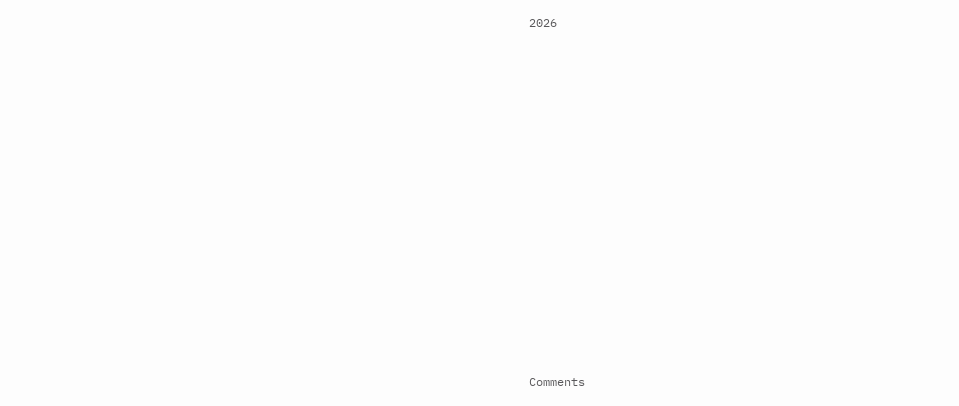2026
























Comments